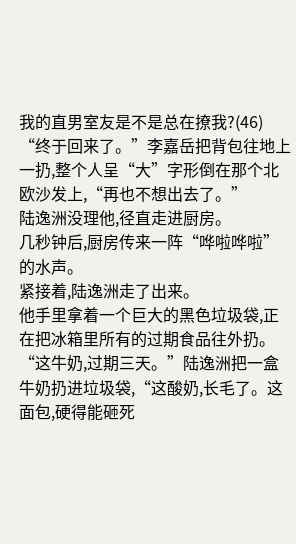我的直男室友是不是总在撩我?(46)
“终于回来了。”李嘉岳把背包往地上一扔,整个人呈“大”字形倒在那个北欧沙发上,“再也不想出去了。”
陆逸洲没理他,径直走进厨房。
几秒钟后,厨房传来一阵“哗啦哗啦”的水声。
紧接着,陆逸洲走了出来。
他手里拿着一个巨大的黑色垃圾袋,正在把冰箱里所有的过期食品往外扔。
“这牛奶,过期三天。”陆逸洲把一盒牛奶扔进垃圾袋,“这酸奶,长毛了。这面包,硬得能砸死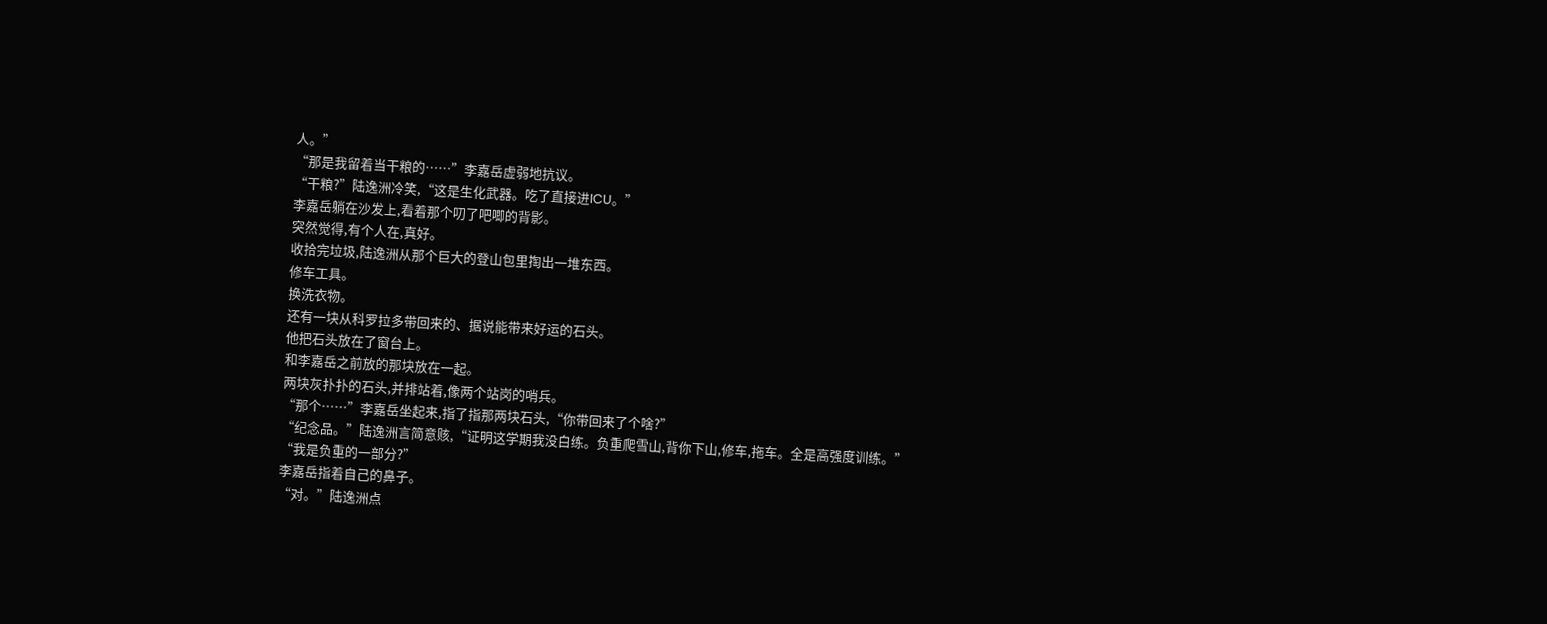人。”
“那是我留着当干粮的……”李嘉岳虚弱地抗议。
“干粮?”陆逸洲冷笑,“这是生化武器。吃了直接进ICU。”
李嘉岳躺在沙发上,看着那个叨了吧唧的背影。
突然觉得,有个人在,真好。
收拾完垃圾,陆逸洲从那个巨大的登山包里掏出一堆东西。
修车工具。
换洗衣物。
还有一块从科罗拉多带回来的、据说能带来好运的石头。
他把石头放在了窗台上。
和李嘉岳之前放的那块放在一起。
两块灰扑扑的石头,并排站着,像两个站岗的哨兵。
“那个……”李嘉岳坐起来,指了指那两块石头,“你带回来了个啥?”
“纪念品。”陆逸洲言简意赅,“证明这学期我没白练。负重爬雪山,背你下山,修车,拖车。全是高强度训练。”
“我是负重的一部分?”
李嘉岳指着自己的鼻子。
“对。”陆逸洲点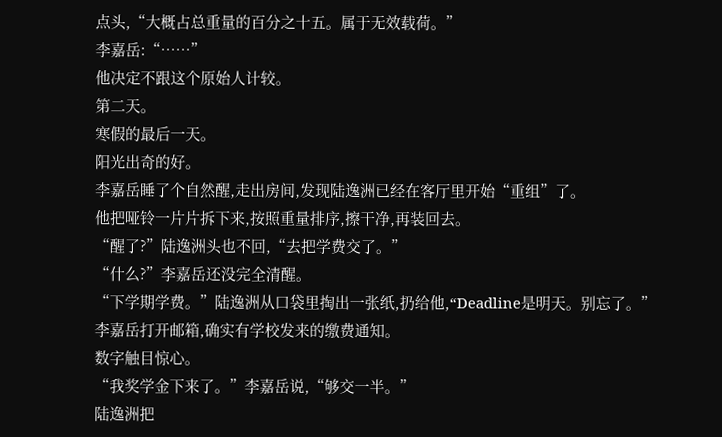点头,“大概占总重量的百分之十五。属于无效载荷。”
李嘉岳:“……”
他决定不跟这个原始人计较。
第二天。
寒假的最后一天。
阳光出奇的好。
李嘉岳睡了个自然醒,走出房间,发现陆逸洲已经在客厅里开始“重组”了。
他把哑铃一片片拆下来,按照重量排序,擦干净,再装回去。
“醒了?”陆逸洲头也不回,“去把学费交了。”
“什么?”李嘉岳还没完全清醒。
“下学期学费。”陆逸洲从口袋里掏出一张纸,扔给他,“Deadline是明天。别忘了。”
李嘉岳打开邮箱,确实有学校发来的缴费通知。
数字触目惊心。
“我奖学金下来了。”李嘉岳说,“够交一半。”
陆逸洲把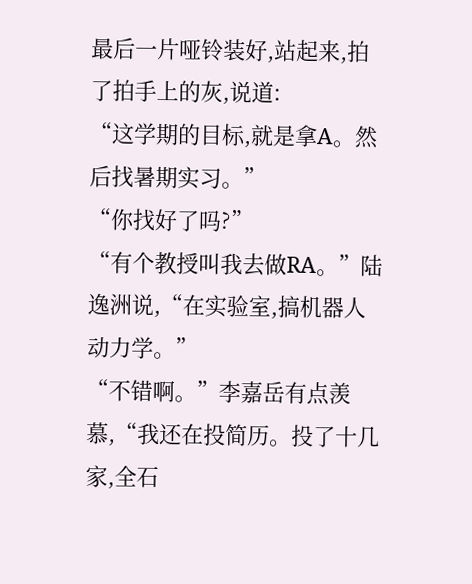最后一片哑铃装好,站起来,拍了拍手上的灰,说道:
“这学期的目标,就是拿A。然后找暑期实习。”
“你找好了吗?”
“有个教授叫我去做RA。”陆逸洲说,“在实验室,搞机器人动力学。”
“不错啊。”李嘉岳有点羡慕,“我还在投简历。投了十几家,全石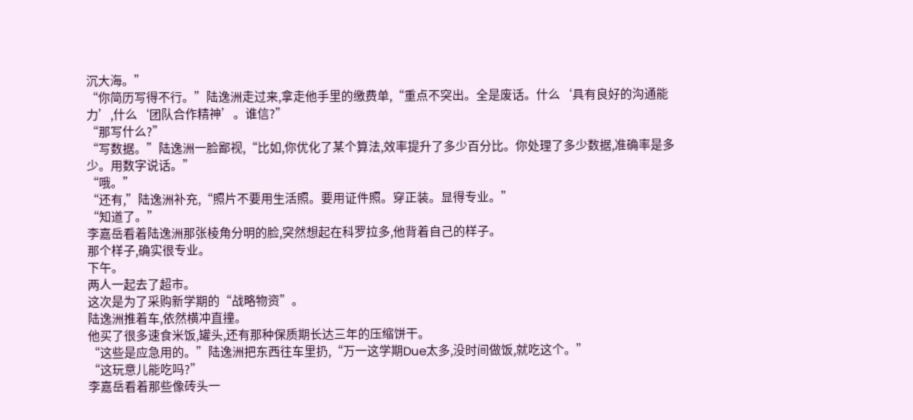沉大海。”
“你简历写得不行。”陆逸洲走过来,拿走他手里的缴费单,“重点不突出。全是废话。什么‘具有良好的沟通能力’,什么‘团队合作精神’。谁信?”
“那写什么?”
“写数据。”陆逸洲一脸鄙视,“比如,你优化了某个算法,效率提升了多少百分比。你处理了多少数据,准确率是多少。用数字说话。”
“哦。”
“还有,”陆逸洲补充,“照片不要用生活照。要用证件照。穿正装。显得专业。”
“知道了。”
李嘉岳看着陆逸洲那张棱角分明的脸,突然想起在科罗拉多,他背着自己的样子。
那个样子,确实很专业。
下午。
两人一起去了超市。
这次是为了采购新学期的“战略物资”。
陆逸洲推着车,依然横冲直撞。
他买了很多速食米饭,罐头,还有那种保质期长达三年的压缩饼干。
“这些是应急用的。”陆逸洲把东西往车里扔,“万一这学期Due太多,没时间做饭,就吃这个。”
“这玩意儿能吃吗?”
李嘉岳看着那些像砖头一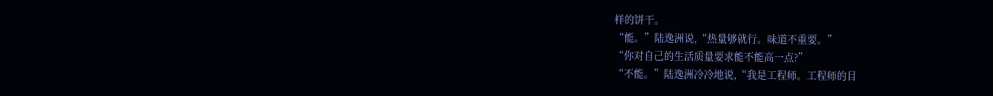样的饼干。
“能。”陆逸洲说,“热量够就行。味道不重要。”
“你对自己的生活质量要求能不能高一点?”
“不能。”陆逸洲冷冷地说,“我是工程师。工程师的目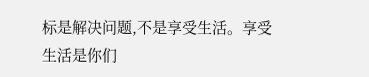标是解决问题,不是享受生活。享受生活是你们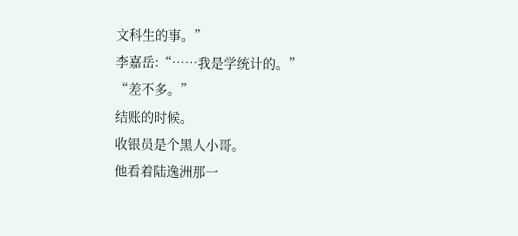文科生的事。”
李嘉岳:“……我是学统计的。”
“差不多。”
结账的时候。
收银员是个黑人小哥。
他看着陆逸洲那一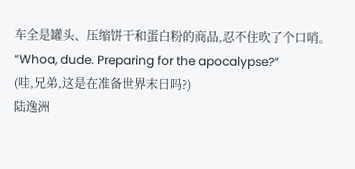车全是罐头、压缩饼干和蛋白粉的商品,忍不住吹了个口哨。
“Whoa, dude. Preparing for the apocalypse?”
(哇,兄弟,这是在准备世界末日吗?)
陆逸洲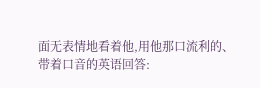面无表情地看着他,用他那口流利的、带着口音的英语回答: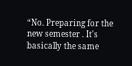“No. Preparing for the new semester . It's basically the same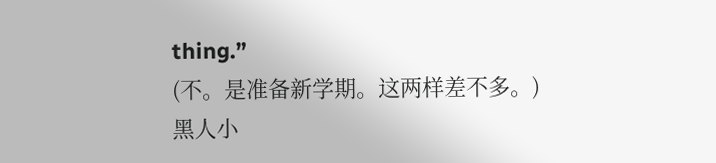thing.”
(不。是准备新学期。这两样差不多。)
黑人小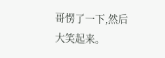哥愣了一下,然后大笑起来。